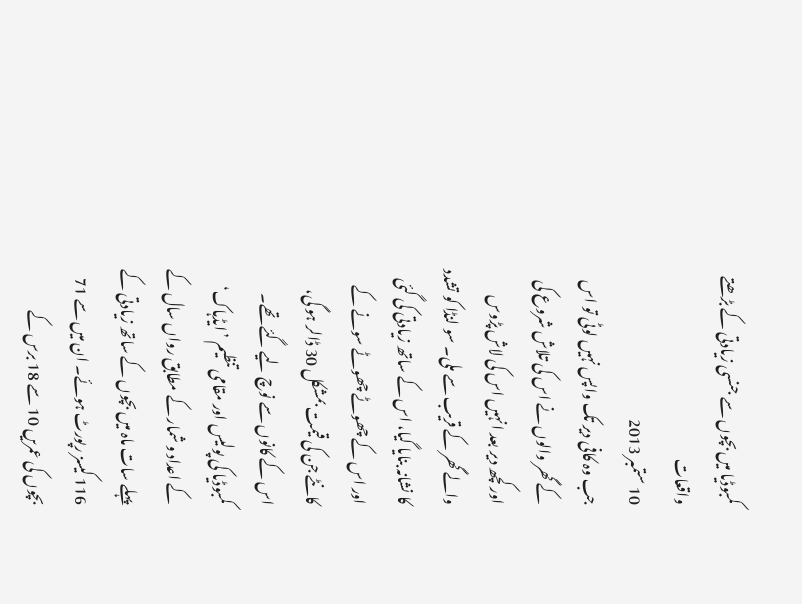کمبوڈیا میں بچوں سے جنسی زیادتی کے بڑھتے واقعات
10 ستمبر 2013
جب وہ کافی دیر تک واپس نہیں لوٹی تو اس کے گھر والوں نے اس کی تلاش شروع کی اور کچھ دیر بعد انہیں اس کی لاش پڑوس والے گھر کے قریب سے ملی۔ سو لنڈا کو تشدد کا نشانہ بنایا گیا، اس کے ساتھ زیادتی کی گئی اور اس کے چھوٹے چھوٹے سونے کے کانٹے جن کی قیمت بمشکل 30 ڈالر ہو گی، اس کے کانوں سے نوچ لیے گئے تھے۔
کمبوڈیا کی پولیس اور مقامی تنظیم ’ایڈہاک‘ کے اعداد و شمار کے مطابق رواں سال کے پہلے سات ماہ میں بچوں کے ساتھ زیادتی کے 116 کیسز رپورٹ ہوئے۔ ان میں سے 71 بچوں کی عمریں 10 سے 18 برس کے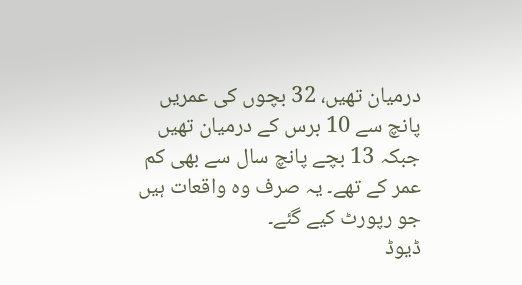درمیان تھیں، 32 بچوں کی عمریں پانچ سے 10 برس کے درمیان تھیں جبکہ 13 بچے پانچ سال سے بھی کم عمر کے تھے۔ یہ صرف وہ واقعات ہیں جو رپورٹ کیے گئے۔
ڈیوڈ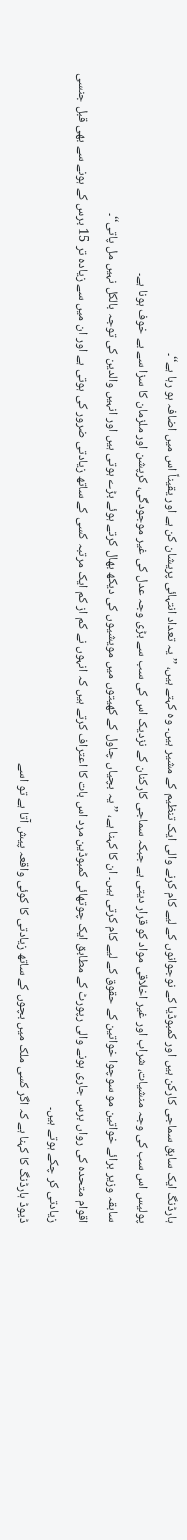ہارڈنگ ایک سابق سماجی کارکن ہیں اور کمبوڈیا کے نوجوانوں کے لیے کام کرنے والی ایک تنظیم کے مشیر ہیں۔ وہ کہتے ہیں، ’’یہ تعداد انتہائی پریشان کن ہے اور یقیناً اس میں اضافہ ہو رہا ہے‘‘۔
پولیس اس سب کی وجہ منشیات، شراب اور غیر اخلاقی مواد کو قرار دیتی ہے جبکہ سماجی کارکنان کے نزدیک اس کی سب سے بڑی وجہ عدل کی غیر موجودگی، کرپشن اور ملزمان کا سزا سے بے خوف ہونا ہے۔
سابقہ وزیر برائے خواتین مو سوچوا خواتین کے حقوق کے لیے کام کرتی ہیں۔ ان کا کہنا ہے، ’’یہ بچیاں چاول کے کھیتوں میں مویشیوں کی دیکھ بھال کرتے ہوئے بڑے ہوتی ہیں اور انہیں والدین کی توجہ بالکل نہیں مل پاتی‘‘۔
اقوام متحدہ کی رواں برس جاری ہونے والی رپورٹ کے مطابق ایک چوتھائی کمبوڈین مرد اس بات کا اعتراف کرتے ہیں کہ انہوں نے کم از کم ایک مرتبہ کسی کے ساتھ زیادتی ضرور کی ہوتی ہے اور ان میں سے زیادہ تر 15 برس کے ہونے سے بھی قبل جنسی زیادتی کر چکے ہوتے ہیں۔
ڈیوڈ ہارڈنگ کا کہنا ہے کہ اگر کسی ملک میں بچوں کے ساتھ زیادتی کا کوئی واقعہ پیش آتا ہے تو اسے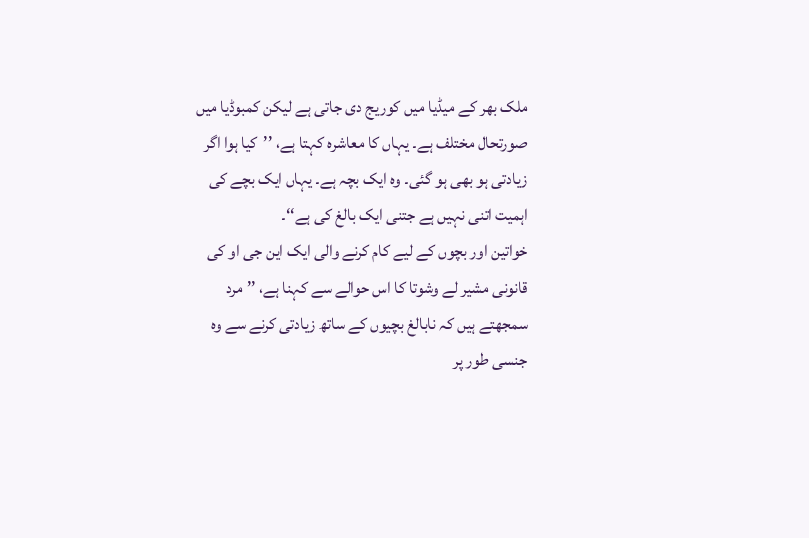ملک بھر کے میڈیا میں کوریج دی جاتی ہے لیکن کمبوڈیا میں صورتحال مختلف ہے۔ یہاں کا معاشرہ کہتا ہے، ’’کیا ہوا اگر زیادتی ہو بھی ہو گئی۔ وہ ایک بچہ ہے۔ یہاں ایک بچے کی اہمیت اتنی نہیں ہے جتنی ایک بالغ کی ہے‘‘۔
خواتین اور بچوں کے لیے کام کرنے والی ایک این جی او کی قانونی مشیر لے وشوتا کا اس حوالے سے کہنا ہے، ’’مرد سمجھتے ہیں کہ نابالغ بچیوں کے ساتھ زیادتی کرنے سے وہ جنسی طور پر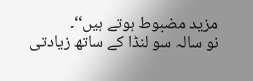مزید مضبوط ہوتے ہیں‘‘۔
نو سالہ سو لنڈا کے ساتھ زیادتی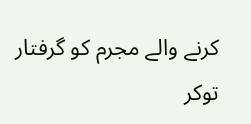کرنے والے مجرم کو گرفتار توکر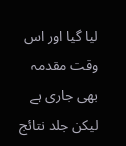لیا گیا اور اس وقت مقدمہ بھی جاری ہے لیکن جلد نتائج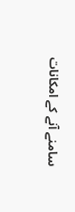سامنے آنے کے امکانات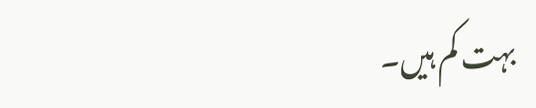بہت کم ہیں۔